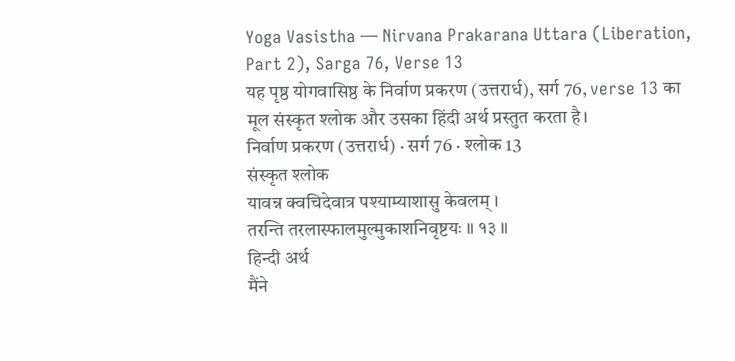Yoga Vasistha — Nirvana Prakarana Uttara (Liberation, Part 2), Sarga 76, Verse 13
यह पृष्ठ योगवासिष्ठ के निर्वाण प्रकरण (उत्तरार्ध), सर्ग 76, verse 13 का मूल संस्कृत श्लोक और उसका हिंदी अर्थ प्रस्तुत करता है।
निर्वाण प्रकरण (उत्तरार्ध) · सर्ग 76 · श्लोक 13
संस्कृत श्लोक
यावन्न क्वचिदेवात्र पश्याम्याशासु केवलम् ।
तरन्ति तरलास्फालमुल्मुकाशनिवृष्टयः ॥ १३ ॥
हिन्दी अर्थ
मैंने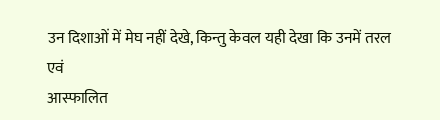उन दिशाओं में मेघ नहीं देखे, किन्तु केवल यही देखा कि उनमें तरल एवं
आस्फालित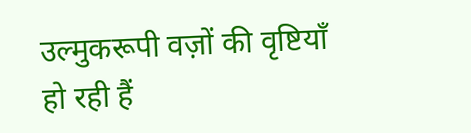उल्मुकरूपी वज़ों की वृष्टियाँ हो रही हैं